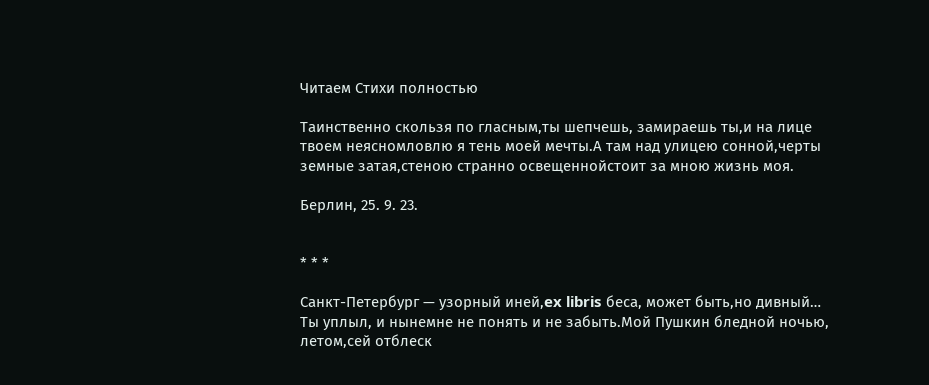Читаем Стихи полностью

Таинственно скользя по гласным,ты шепчешь, замираешь ты,и на лице твоем неясномловлю я тень моей мечты.А там над улицею сонной,черты земные затая,стеною странно освещеннойстоит за мною жизнь моя.

Берлин, 25. 9. 23.


* * *

Санкт-Петербург — узорный иней,ex libris беса, может быть,но дивный… Ты уплыл, и нынемне не понять и не забыть.Мой Пушкин бледной ночью, летом,сей отблеск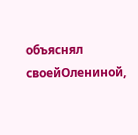объяснял своейОлениной,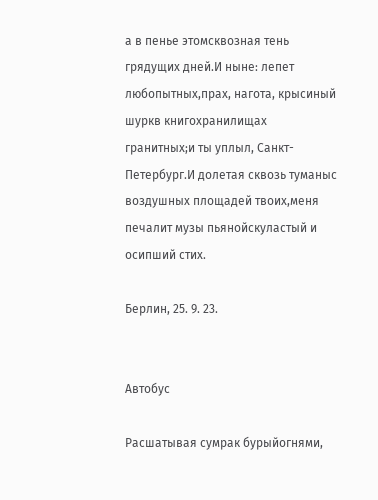а в пенье этомсквозная тень грядущих дней.И ныне: лепет любопытных,прах, нагота, крысиный шуркв книгохранилищах гранитных;и ты уплыл, Санкт-Петербург.И долетая сквозь туманыс воздушных площадей твоих,меня печалит музы пьянойскуластый и осипший стих.

Берлин, 25. 9. 23.


Автобус

Расшатывая сумрак бурыйогнями,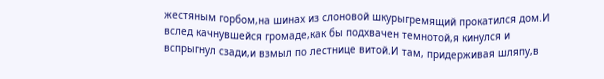жестяным горбом,на шинах из слоновой шкурыгремящий прокатился дом.И вслед качнувшейся громаде,как бы подхвачен темнотой,я кинулся и вспрыгнул сзади,и взмыл по лестнице витой.И там, придерживая шляпу,в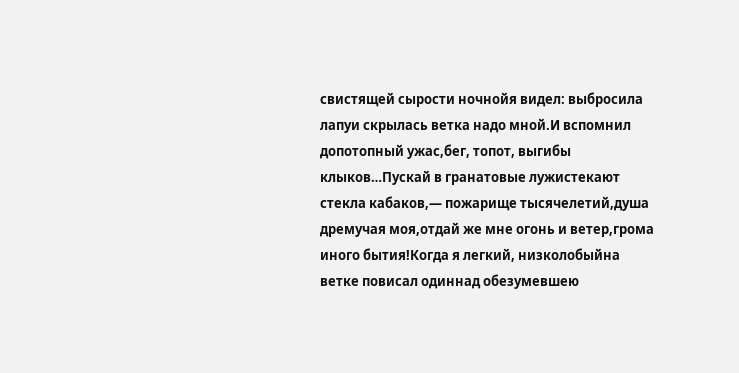свистящей сырости ночнойя видел: выбросила лапуи скрылась ветка надо мной.И вспомнил допотопный ужас,бег, топот, выгибы клыков…Пускай в гранатовые лужистекают стекла кабаков,— пожарище тысячелетий,душа дремучая моя,отдай же мне огонь и ветер,грома иного бытия!Когда я легкий, низколобыйна ветке повисал одиннад обезумевшею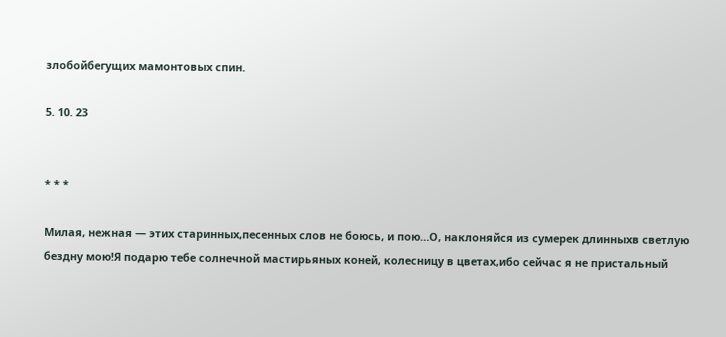злобойбегущих мамонтовых спин.

5. 10. 23


* * *

Милая, нежная — этих старинных,песенных слов не боюсь, и пою…О, наклоняйся из сумерек длинныхв светлую бездну мою!Я подарю тебе солнечной мастирьяных коней, колесницу в цветах,ибо сейчас я не пристальный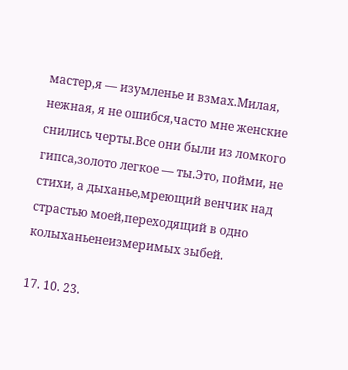мастер,я — изумленье и взмах.Милая, нежная, я не ошибся,часто мне женские снились черты.Все они были из ломкого гипса,золото легкое — ты.Это, пойми, не стихи, а дыханье,мреющий венчик над страстью моей,переходящий в одно колыханьенеизмеримых зыбей.

17. 10. 23.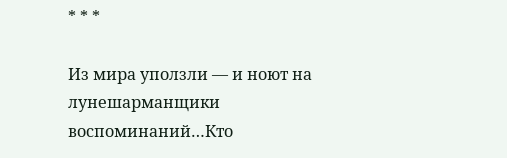* * *

Из мира уползли — и ноют на лунешарманщики воспоминаний…Кто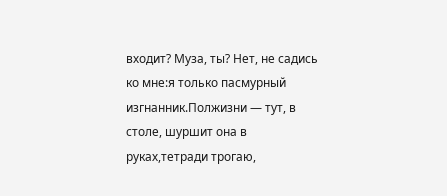входит? Муза, ты? Нет, не садись ко мне:я только пасмурный изгнанник.Полжизни — тут, в столе, шуршит она в руках,тетради трогаю,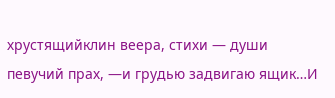хрустящийклин веера, стихи — души певучий прах, —и грудью задвигаю ящик…И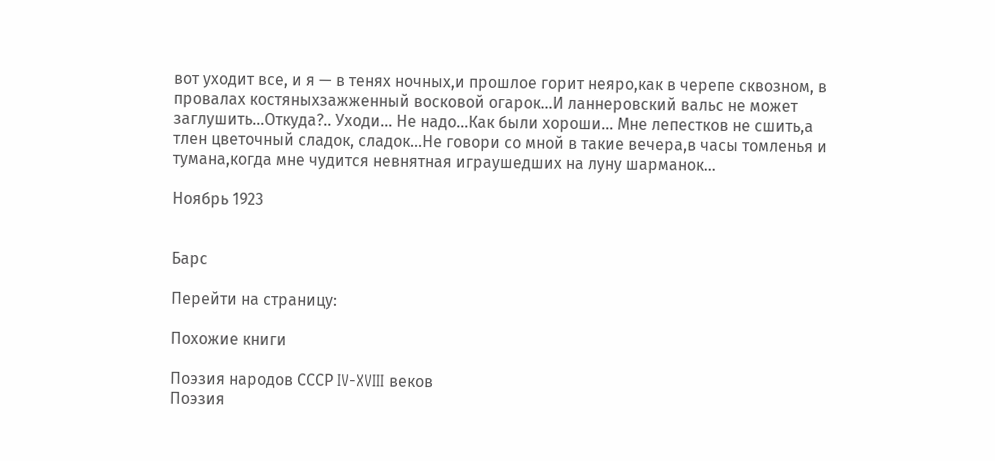вот уходит все, и я — в тенях ночных,и прошлое горит неяро,как в черепе сквозном, в провалах костяныхзажженный восковой огарок…И ланнеровский вальс не может заглушить…Откуда?.. Уходи… Не надо…Как были хороши… Мне лепестков не сшить,а тлен цветочный сладок, сладок…Не говори со мной в такие вечера,в часы томленья и тумана,когда мне чудится невнятная играушедших на луну шарманок…

Ноябрь 1923


Барс

Перейти на страницу:

Похожие книги

Поэзия народов СССР IV-XVIII веков
Поэзия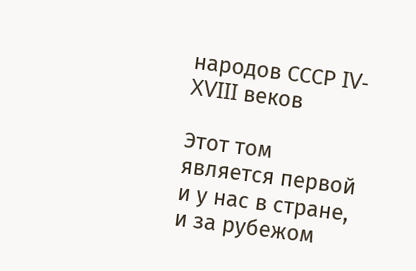народов СССР IV-XVIII веков

Этот том является первой и у нас в стране, и за рубежом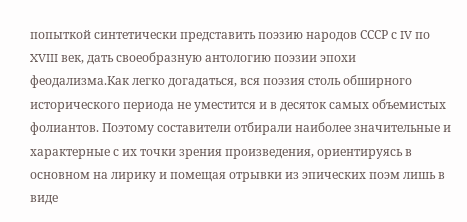попыткой синтетически представить поэзию народов СССР с IV по XVIII век, дать своеобразную антологию поэзии эпохи феодализма.Как легко догадаться, вся поэзия столь обширного исторического периода не уместится и в десяток самых объемистых фолиантов. Поэтому составители отбирали наиболее значительные и характерные с их точки зрения произведения, ориентируясь в основном на лирику и помещая отрывки из эпических поэм лишь в виде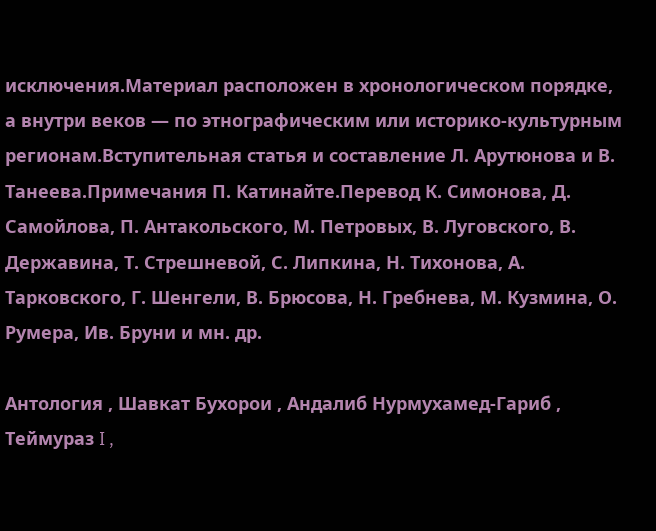исключения.Материал расположен в хронологическом порядке, а внутри веков — по этнографическим или историко-культурным регионам.Вступительная статья и составление Л. Арутюнова и В. Танеева.Примечания П. Катинайте.Перевод К. Симонова, Д. Самойлова, П. Антакольского, М. Петровых, В. Луговского, В. Державина, Т. Стрешневой, С. Липкина, Н. Тихонова, А. Тарковского, Г. Шенгели, В. Брюсова, Н. Гребнева, М. Кузмина, О. Румера, Ив. Бруни и мн. др.

Антология , Шавкат Бухорои , Андалиб Нурмухамед-Гариб , Теймураз I ,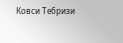Ковси Тебризи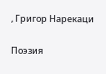, Григор Нарекаци

Поэзия